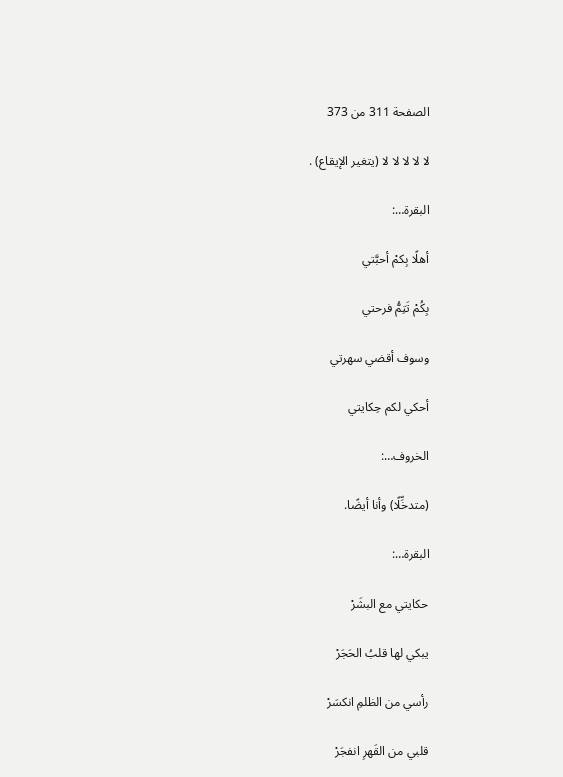الصفحة 311 من 373

لا لا لا لا لا (يتغير الإيقاع) .

البقرة…:

أهلًا بِكمْ أحبَّتي

بِكُمْ تَتِمُّ فرحتي

وسوف أقضي سهرتي

أحكي لكم حِكايتي

الخروف…:

(متدخِّلًا) وأنا أيضًا.

البقرة…:

حكايتي مع البشَرْ

يبكي لها قلبُ الحَجَرْ

رأسي من الظلمِ انكسَرْ

قلبي من القَهرِ انفجَرْ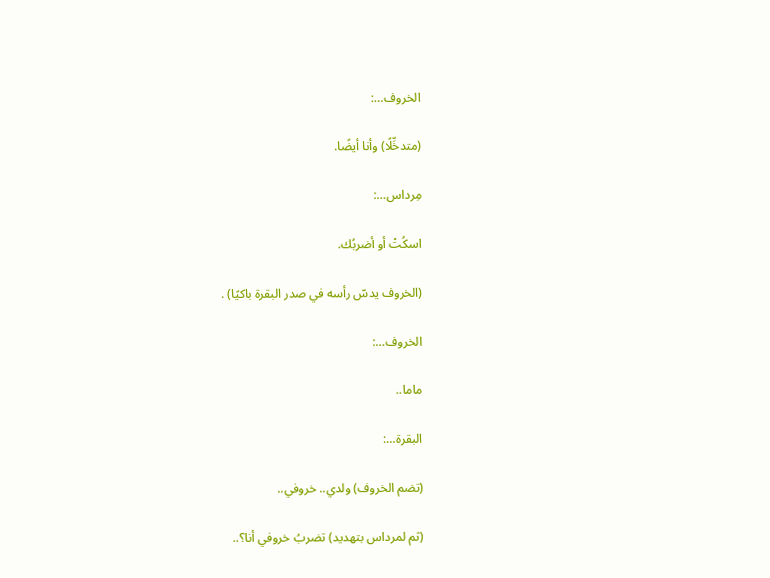الخروف…:

(متدخِّلًا) وأنا أيضًا.

مِرداس…:

اسكُتْ أو أضربُك.

(الخروف يدسّ رأسه في صدر البقرة باكيًا) .

الخروف…:

ماما..

البقرة…:

(تضم الخروف) ولدي.. خروفي..

(ثم لمرداس بتهديد) تضربُ خروفي أنا؟‍..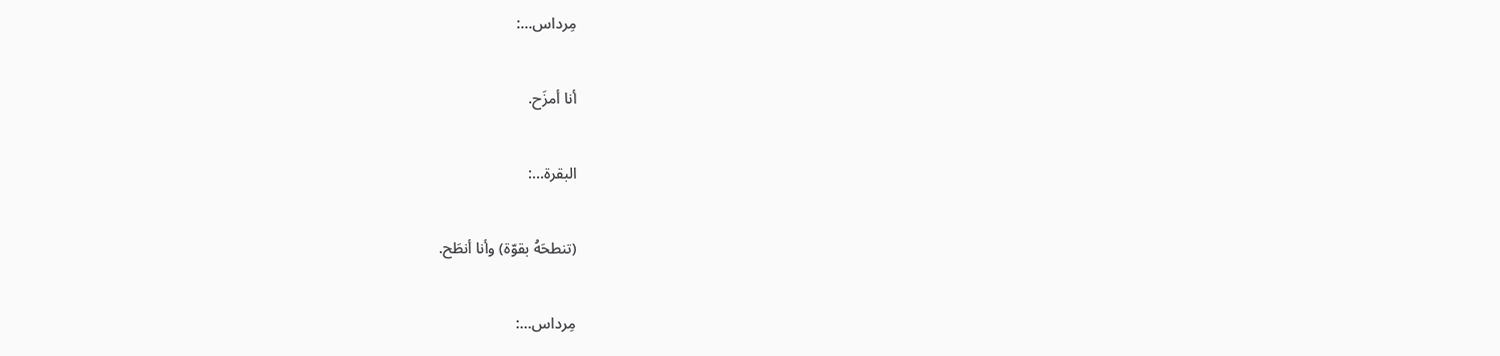مِرداس…:

أنا أمزَح.

البقرة…:

(تنطحَهُ بقوّة) وأنا أنطَح.

مِرداس…: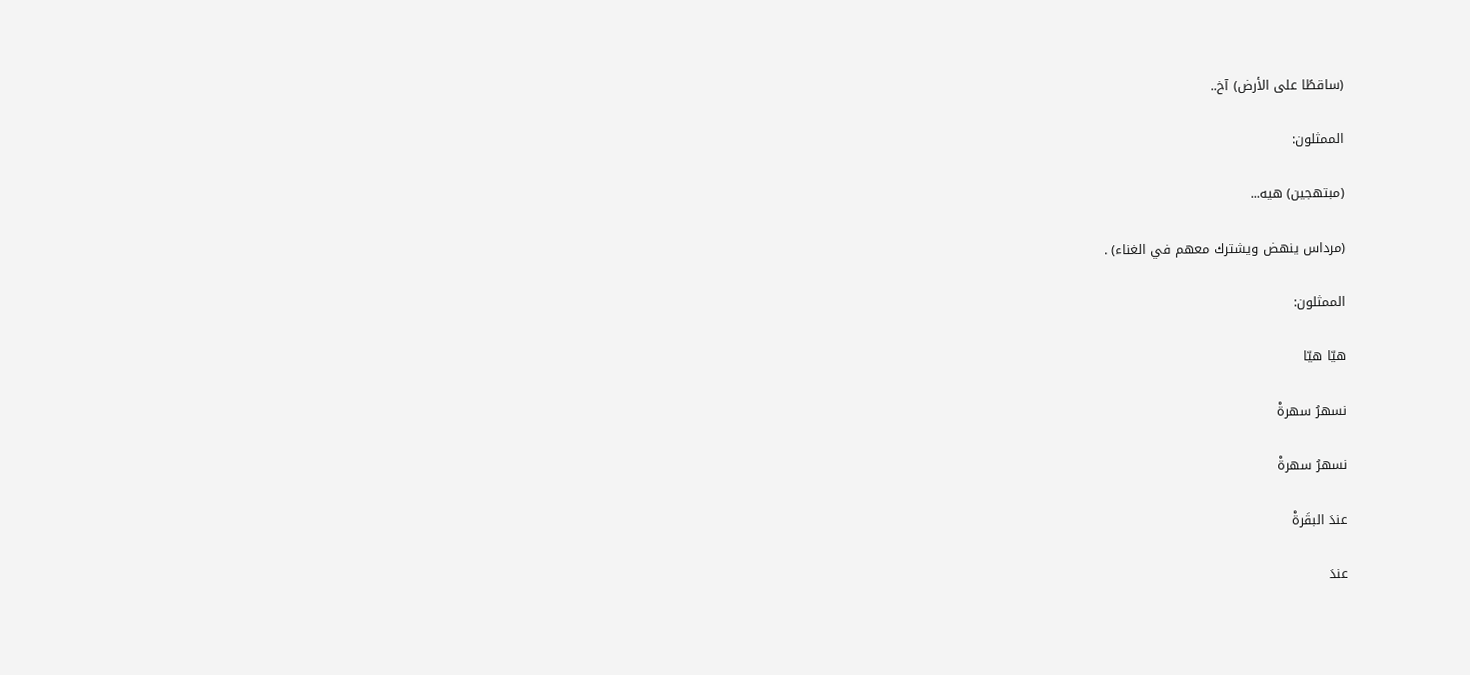(ساقطًا على الأرض) آخ..

الممثلون:

(مبتهجين) هيه...

(مرداس ينهض ويشترك معهم في الغناء) .

الممثلون:

هيّا هيّا

نسهرُ سهرةْ

نسهرُ سهرةْ

عندَ البقَرةْ

عندَ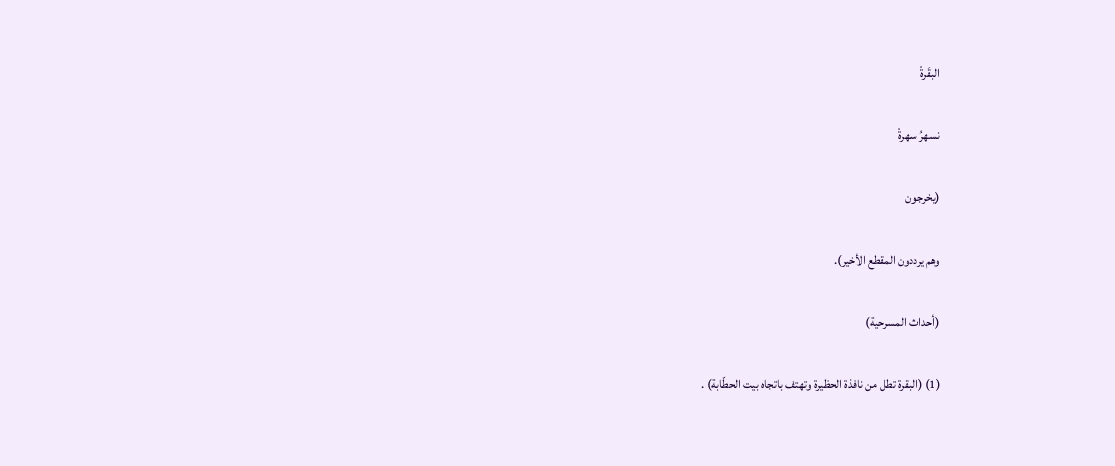البقَرةْ

نسهرُ سهرةْ

(يخرجون

وهم يرددون المقطع الأخير).

(أحداث المسرحية)

(1) (البقرة تطل من نافذة الحظيرة وتهتف باتجاه بيت الحطّابة) .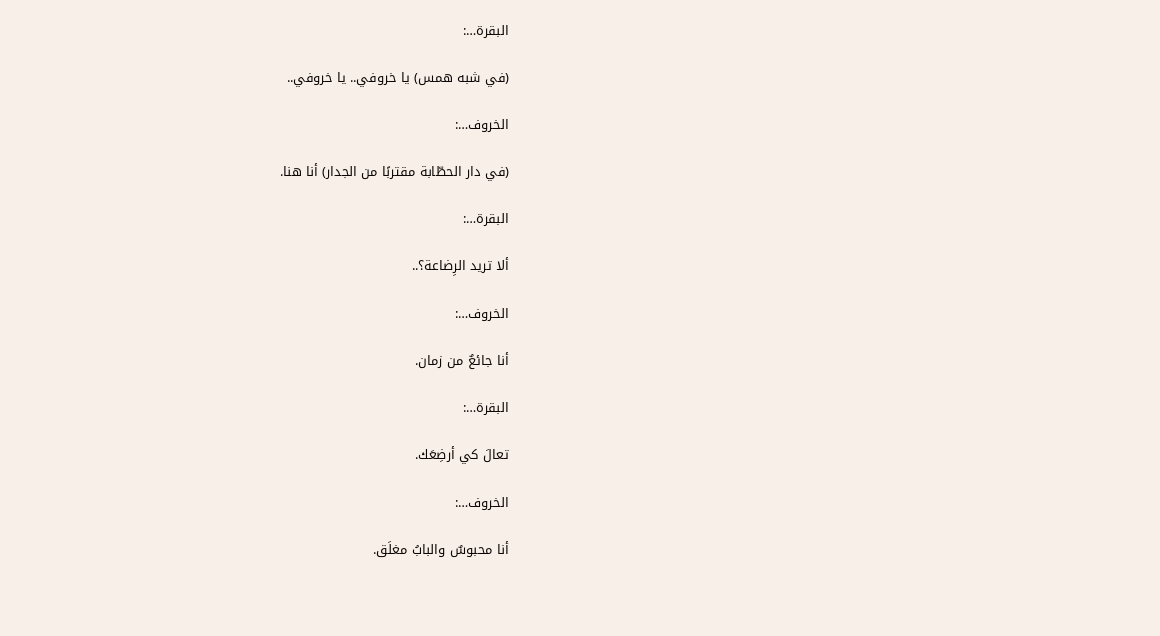البقرة…:

(في شبه همس) يا خروفي.. يا خروفي..

الخروف…:

(في دار الحطّابة مقتربًا من الجدار) أنا هنا.

البقرة…:

ألا تريد الرِضاعة؟..

الخروف…:

أنا جائعٌ من زمان.

البقرة…:

تعالَ كي أرضِعَك.

الخروف…:

أنا محبوسٌ والبابُ مغلَق.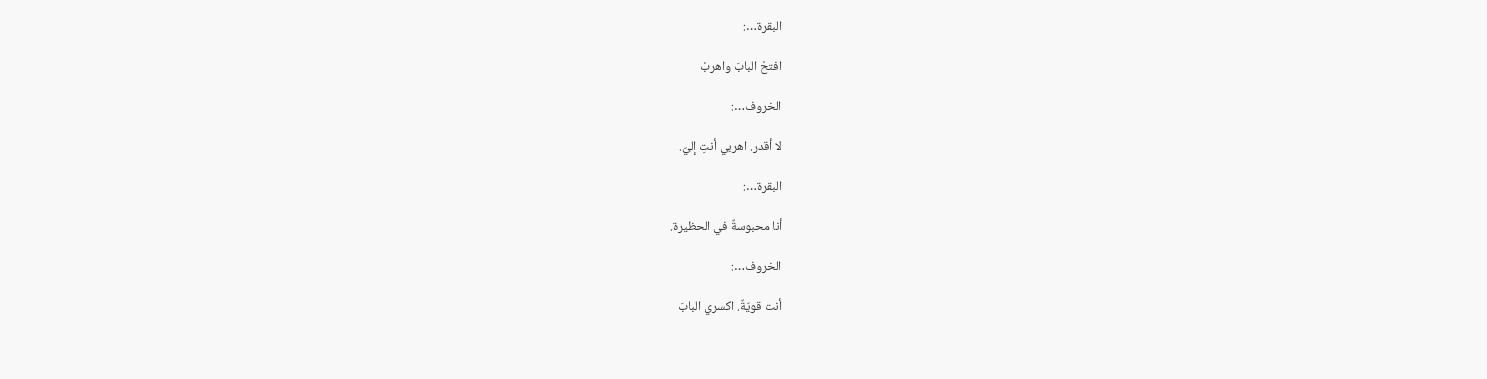البقرة…:

افتحْ البابَ واهربْ

الخروف…:

لا أقدر. اهربي أنتِ إليّ.

البقرة…:

أنا محبوسةٌ في الحظيرة.

الخروف…:

أنت قويّةٌ. اكسري البابَ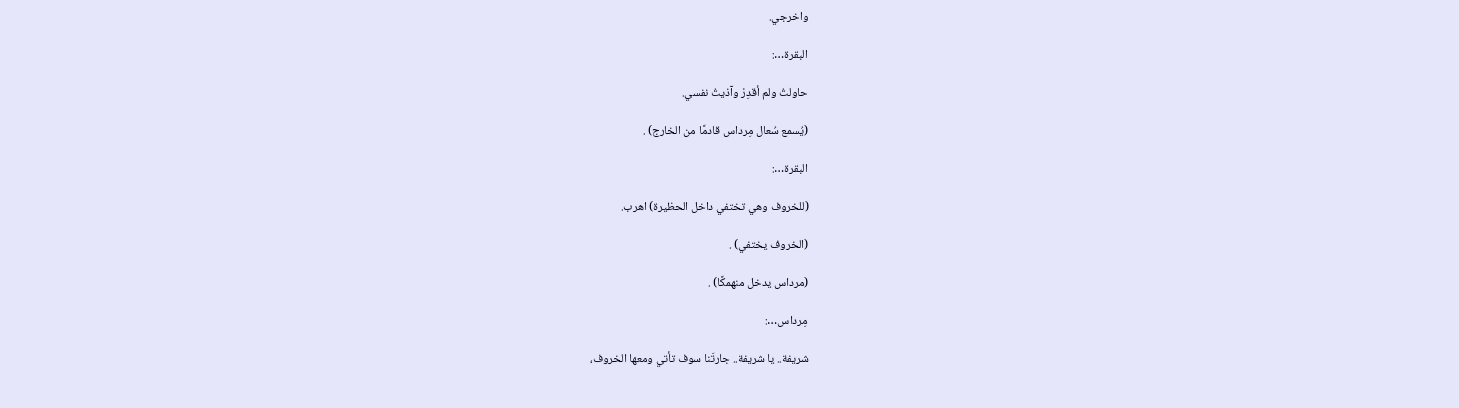واخرجي.

البقرة…:

حاولتُ ولم أقدِرْ وآذيتُ نفسي.

(يُسمع سُعال مِرداس قادمًا من الخارج) .

البقرة…:

(للخروف وهي تختفي داخل الحظيرة) اهرب.

(الخروف يختفي) .

(مرداس يدخل منهمكًا) .

مِرداس…:

شريفة.. يا شريفة.. جارتَنا سوف تأتي ومعها الخروف،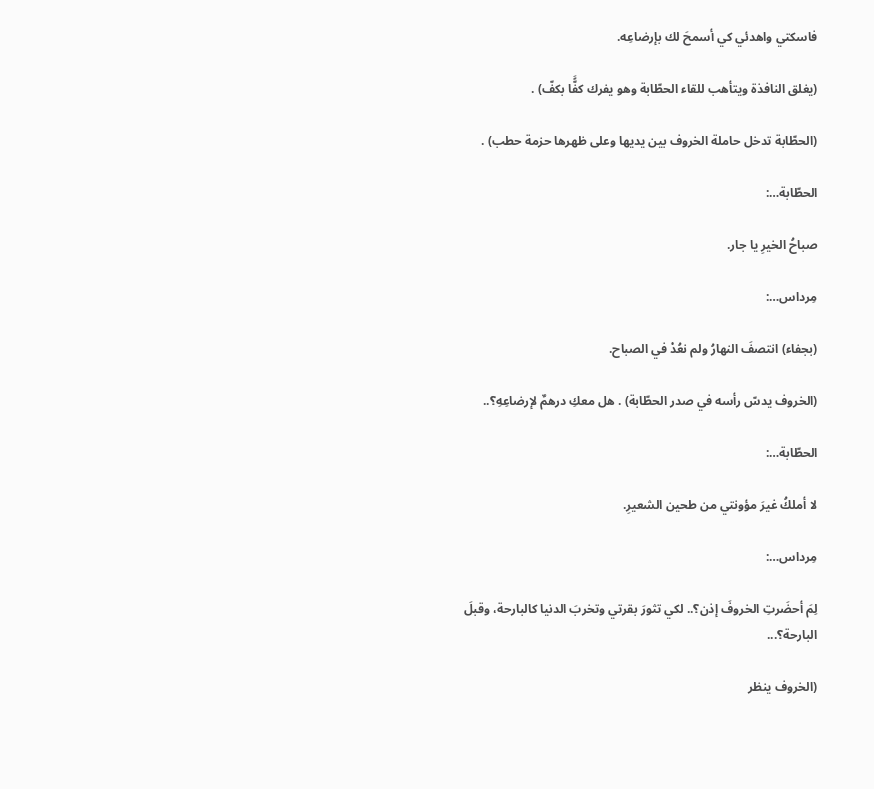فاسكتي واهدئي كي أسمحَ لك بإرضاعِه.

(يغلق النافذة ويتأهب للقاء الحطّابة وهو يفرك كفًَّا بكفّ) .

(الحطّابة تدخل حاملة الخروف بين يديها وعلى ظهرها حزمة حطب) .

الحطّابة…:

صباحُ الخيرِ يا جار.

مِرداس…:

(بجفاء) انتصفَ النهارُ ولم نعُدْ في الصباح.

(الخروف يدسّ رأسه في صدر الحطّابة) . هل معكِ درهمٌ لإرضاعِهِ؟..

الحطّابة…:

لا أملكُ غيرَ مؤونتي من طحين الشعيرِ.

مِرداس…:

لِمَ أحضَرتِ الخروفَ إذن؟.. لكي تثورَ بقرتي وتخربَ الدنيا كالبارحة، وقبلَ البارحة؟...

(الخروف ينظر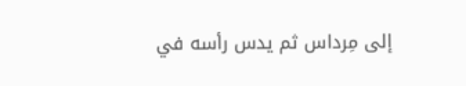إلى مِرداس ثم يدس رأسه في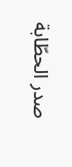صدر الحطّابة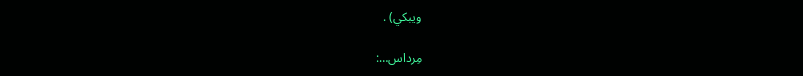ويبكي) .

مِرداس…: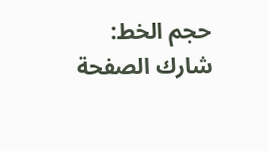حجم الخط:
شارك الصفحة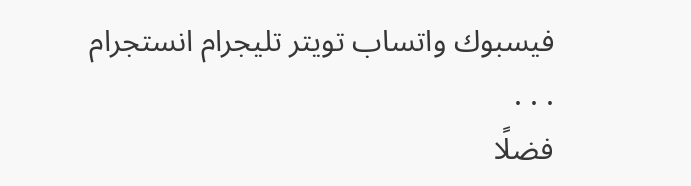فيسبوك واتساب تويتر تليجرام انستجرام
. . .
فضلًا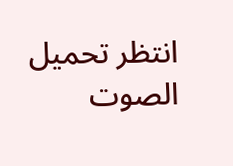انتظر تحميل الصوت